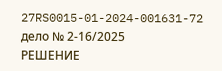27RS0015-01-2024-001631-72
дело № 2-16/2025
РЕШЕНИЕ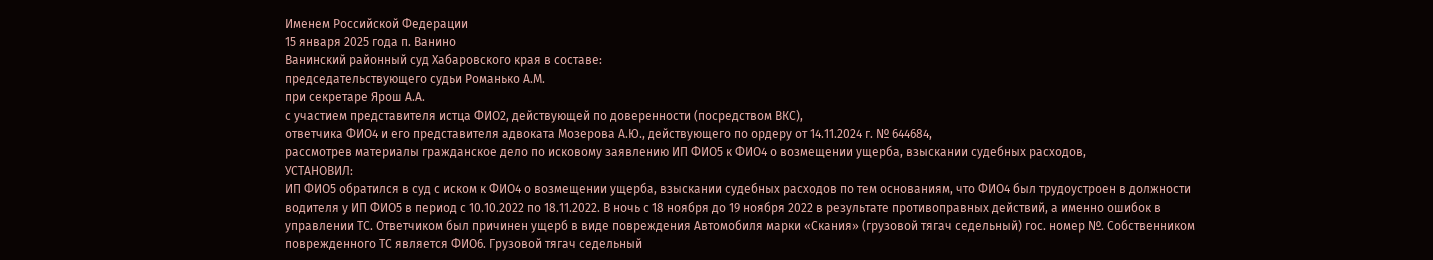Именем Российской Федерации
15 января 2025 года п. Ванино
Ванинский районный суд Хабаровского края в составе:
председательствующего судьи Романько А.М.
при секретаре Ярош А.А.
с участием представителя истца ФИО2, действующей по доверенности (посредством ВКС),
ответчика ФИО4 и его представителя адвоката Мозерова А.Ю., действующего по ордеру от 14.11.2024 г. № 644684,
рассмотрев материалы гражданское дело по исковому заявлению ИП ФИО5 к ФИО4 о возмещении ущерба, взыскании судебных расходов,
УСТАНОВИЛ:
ИП ФИО5 обратился в суд с иском к ФИО4 о возмещении ущерба, взыскании судебных расходов по тем основаниям, что ФИО4 был трудоустроен в должности водителя у ИП ФИО5 в период с 10.10.2022 по 18.11.2022. В ночь с 18 ноября до 19 ноября 2022 в результате противоправных действий, а именно ошибок в управлении ТС. Ответчиком был причинен ущерб в виде повреждения Автомобиля марки «Скания» (грузовой тягач седельный) гос. номер №. Собственником поврежденного ТС является ФИО6. Грузовой тягач седельный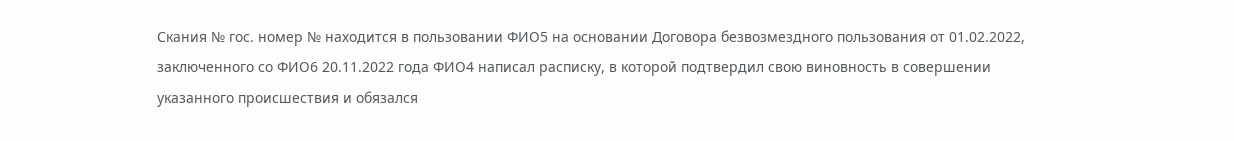Скания № гос. номер № находится в пользовании ФИО5 на основании Договора безвозмездного пользования от 01.02.2022, заключенного со ФИО6 20.11.2022 года ФИО4 написал расписку, в которой подтвердил свою виновность в совершении указанного происшествия и обязался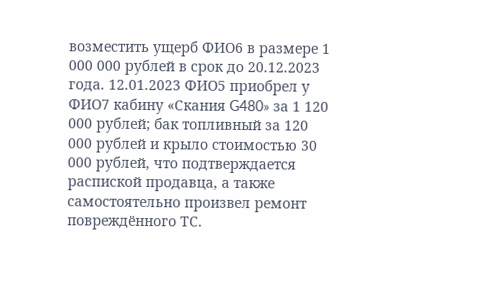возместить ущерб ФИО6 в размере 1 000 000 рублей в срок до 20.12.2023 года. 12.01.2023 ФИО5 приобрел у ФИО7 кабину «Скания G480» за 1 120 000 рублей; бак топливный за 120 000 рублей и крыло стоимостью 30 000 рублей, что подтверждается распиской продавца, а также самостоятельно произвел ремонт повреждённого ТС.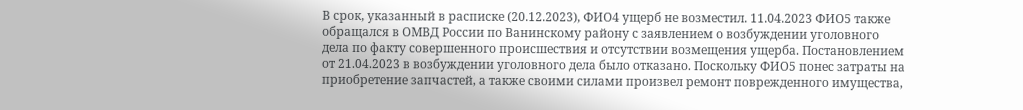В срок, указанный в расписке (20.12.2023), ФИО4 ущерб не возместил. 11.04.2023 ФИО5 также обращался в ОМВД России по Ванинскому району с заявлением о возбуждении уголовного дела по факту совершенного происшествия и отсутствии возмещения ущерба. Постановлением от 21.04.2023 в возбуждении уголовного дела было отказано. Поскольку ФИО5 понес затраты на приобретение запчастей, а также своими силами произвел ремонт поврежденного имущества,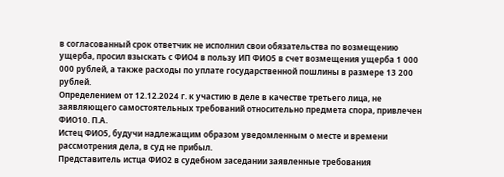в согласованный срок ответчик не исполнил свои обязательства по возмещению ущерба, просил взыскать с ФИО4 в пользу ИП ФИО5 в счет возмещения ущерба 1 000 000 рублей, а также расходы по уплате государственной пошлины в размере 13 200 рублей.
Определением от 12.12.2024 г. к участию в деле в качестве третьего лица, не заявляющего самостоятельных требований относительно предмета спора, привлечен ФИО10. П.А.
Истец ФИО5, будучи надлежащим образом уведомленным о месте и времени рассмотрения дела, в суд не прибыл.
Представитель истца ФИО2 в судебном заседании заявленные требования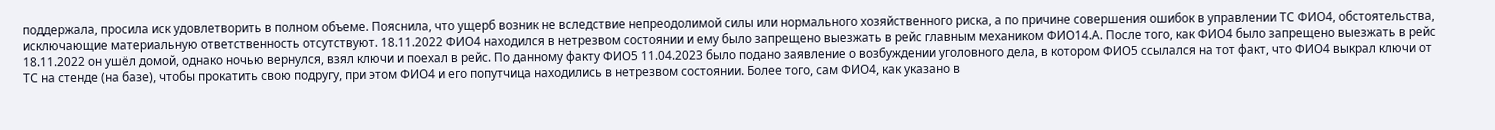поддержала, просила иск удовлетворить в полном объеме. Пояснила, что ущерб возник не вследствие непреодолимой силы или нормального хозяйственного риска, а по причине совершения ошибок в управлении ТС ФИО4, обстоятельства, исключающие материальную ответственность отсутствуют. 18.11.2022 ФИО4 находился в нетрезвом состоянии и ему было запрещено выезжать в рейс главным механиком ФИО14.А. После того, как ФИО4 было запрещено выезжать в рейс 18.11.2022 он ушёл домой, однако ночью вернулся, взял ключи и поехал в рейс. По данному факту ФИО5 11.04.2023 было подано заявление о возбуждении уголовного дела, в котором ФИО5 ссылался на тот факт, что ФИО4 выкрал ключи от ТС на стенде (на базе), чтобы прокатить свою подругу, при этом ФИО4 и его попутчица находились в нетрезвом состоянии. Более того, сам ФИО4, как указано в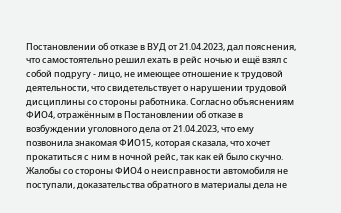Постановлении об отказе в ВУД от 21.04.2023, дал пояснения, что самостоятельно решил ехать в рейс ночью и ещё взял с собой подругу - лицо, не имеющее отношение к трудовой деятельности, что свидетельствует о нарушении трудовой дисциплины со стороны работника. Согласно объяснениям ФИО4, отражённым в Постановлении об отказе в возбуждении уголовного дела от 21.04.2023, что ему позвонила знакомая ФИО15, которая сказала, что хочет прокатиться с ним в ночной рейс, так как ей было скучно. Жалобы со стороны ФИО4 о неисправности автомобиля не поступали, доказательства обратного в материалы дела не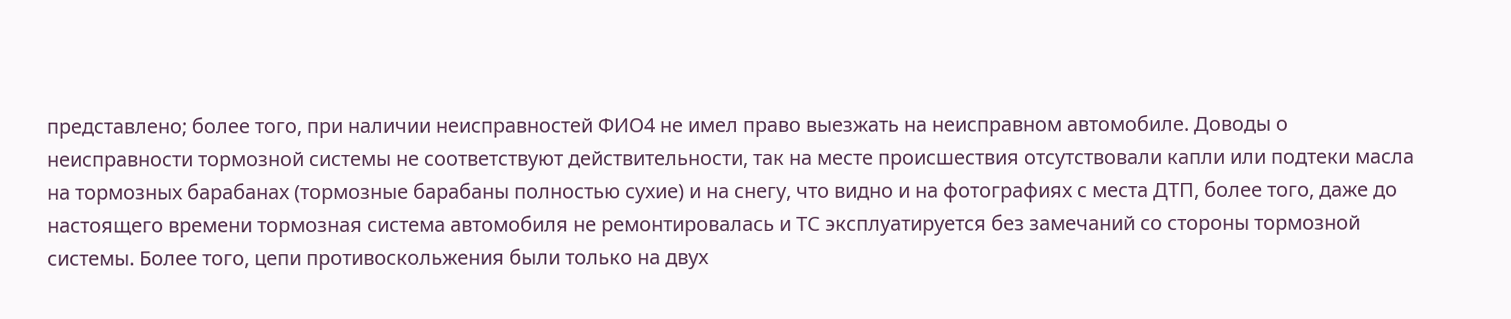представлено; более того, при наличии неисправностей ФИО4 не имел право выезжать на неисправном автомобиле. Доводы о неисправности тормозной системы не соответствуют действительности, так на месте происшествия отсутствовали капли или подтеки масла на тормозных барабанах (тормозные барабаны полностью сухие) и на снегу, что видно и на фотографиях с места ДТП, более того, даже до настоящего времени тормозная система автомобиля не ремонтировалась и ТС эксплуатируется без замечаний со стороны тормозной системы. Более того, цепи противоскольжения были только на двух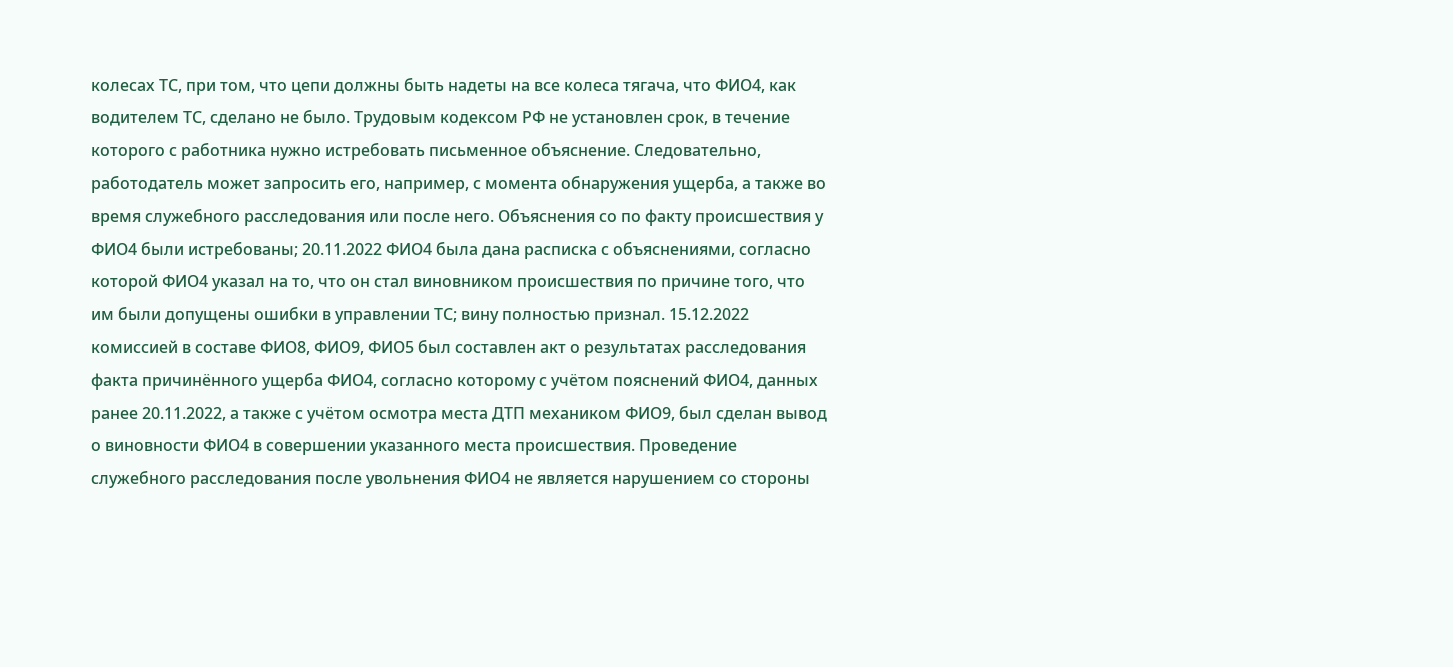колесах ТС, при том, что цепи должны быть надеты на все колеса тягача, что ФИО4, как водителем ТС, сделано не было. Трудовым кодексом РФ не установлен срок, в течение которого с работника нужно истребовать письменное объяснение. Следовательно, работодатель может запросить его, например, с момента обнаружения ущерба, а также во время служебного расследования или после него. Объяснения со по факту происшествия у ФИО4 были истребованы; 20.11.2022 ФИО4 была дана расписка с объяснениями, согласно которой ФИО4 указал на то, что он стал виновником происшествия по причине того, что им были допущены ошибки в управлении ТС; вину полностью признал. 15.12.2022 комиссией в составе ФИО8, ФИО9, ФИО5 был составлен акт о результатах расследования факта причинённого ущерба ФИО4, согласно которому с учётом пояснений ФИО4, данных ранее 20.11.2022, а также с учётом осмотра места ДТП механиком ФИО9, был сделан вывод о виновности ФИО4 в совершении указанного места происшествия. Проведение служебного расследования после увольнения ФИО4 не является нарушением со стороны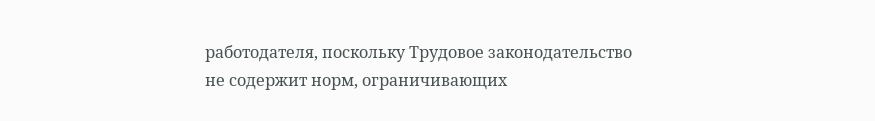работодателя, поскольку Трудовое законодательство не содержит норм, ограничивающих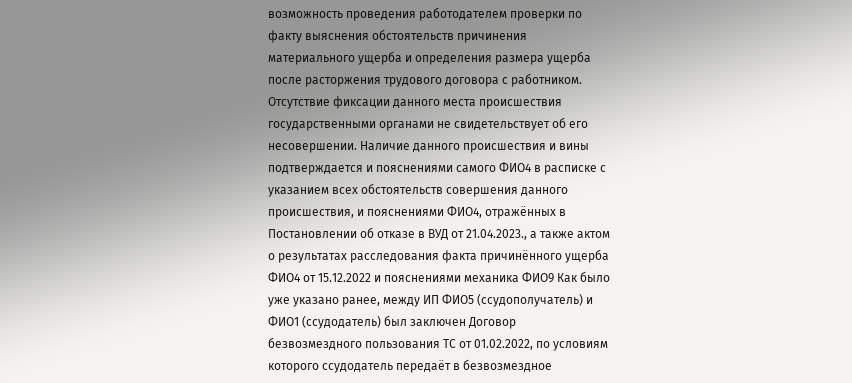возможность проведения работодателем проверки по факту выяснения обстоятельств причинения материального ущерба и определения размера ущерба после расторжения трудового договора с работником. Отсутствие фиксации данного места происшествия государственными органами не свидетельствует об его несовершении. Наличие данного происшествия и вины подтверждается и пояснениями самого ФИО4 в расписке с указанием всех обстоятельств совершения данного происшествия, и пояснениями ФИО4, отражённых в Постановлении об отказе в ВУД от 21.04.2023., а также актом о результатах расследования факта причинённого ущерба ФИО4 от 15.12.2022 и пояснениями механика ФИО9 Как было уже указано ранее, между ИП ФИО5 (ссудополучатель) и ФИО1 (ссудодатель) был заключен Договор безвозмездного пользования ТС от 01.02.2022, по условиям которого ссудодатель передаёт в безвозмездное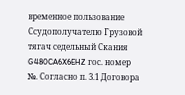временное пользование Ссудополучателю Грузовой тягач седельный Скания G480CA6X6EHZ гос. номер №. Согласно п. 3.1 Договора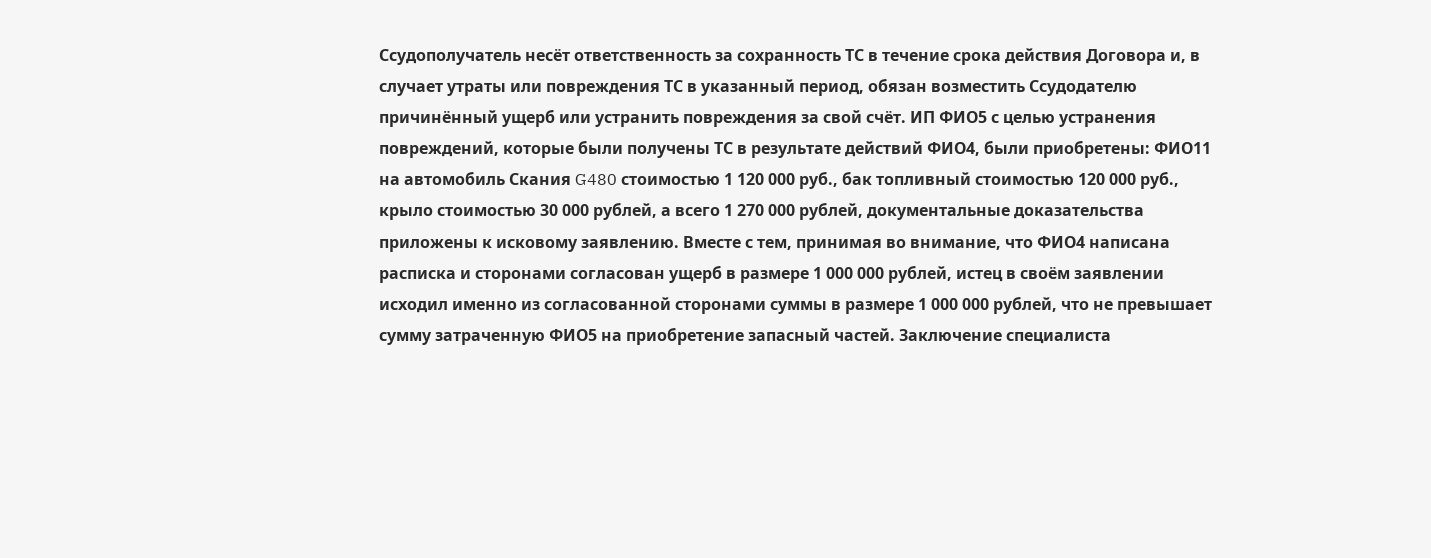Ссудополучатель несёт ответственность за сохранность ТС в течение срока действия Договора и, в случает утраты или повреждения ТС в указанный период, обязан возместить Ссудодателю причинённый ущерб или устранить повреждения за свой счёт. ИП ФИО5 с целью устранения повреждений, которые были получены ТС в результате действий ФИО4, были приобретены: ФИО11 на автомобиль Скания G480 стоимостью 1 120 000 руб., бак топливный стоимостью 120 000 руб., крыло стоимостью 30 000 рублей, а всего 1 270 000 рублей, документальные доказательства приложены к исковому заявлению. Вместе с тем, принимая во внимание, что ФИО4 написана расписка и сторонами согласован ущерб в размере 1 000 000 рублей, истец в своём заявлении исходил именно из согласованной сторонами суммы в размере 1 000 000 рублей, что не превышает сумму затраченную ФИО5 на приобретение запасный частей. Заключение специалиста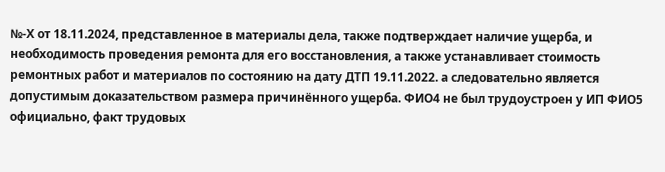№-Х от 18.11.2024, представленное в материалы дела, также подтверждает наличие ущерба, и необходимость проведения ремонта для его восстановления, а также устанавливает стоимость ремонтных работ и материалов по состоянию на дату ДТП 19.11.2022. а следовательно является допустимым доказательством размера причинённого ущерба. ФИО4 не был трудоустроен у ИП ФИО5 официально, факт трудовых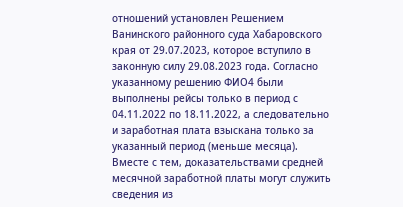отношений установлен Решением Ванинского районного суда Хабаровского края от 29.07.2023, которое вступило в законную силу 29.08.2023 года. Согласно указанному решению ФИО4 были выполнены рейсы только в период с 04.11.2022 по 18.11.2022, а следовательно и заработная плата взыскана только за указанный период (меньше месяца). Вместе с тем, доказательствами средней месячной заработной платы могут служить сведения из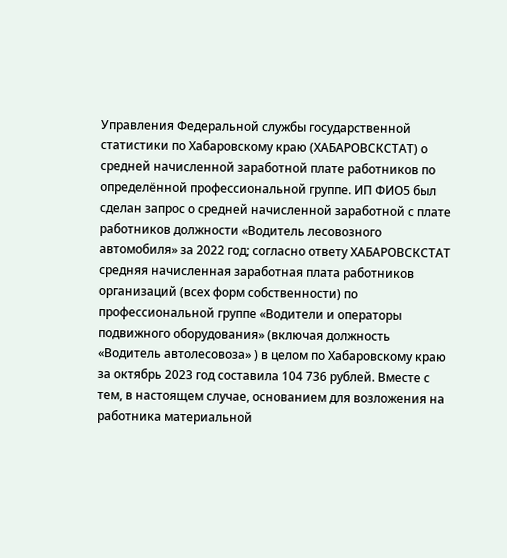Управления Федеральной службы государственной статистики по Хабаровскому краю (ХАБАРОВСКСТАТ) о средней начисленной заработной плате работников по определённой профессиональной группе. ИП ФИО5 был сделан запрос о средней начисленной заработной с плате работников должности «Водитель лесовозного автомобиля» за 2022 год; согласно ответу ХАБАРОВСКСТАТ средняя начисленная заработная плата работников организаций (всех форм собственности) по профессиональной группе «Водители и операторы подвижного оборудования» (включая должность «Водитель автолесовоза» ) в целом по Хабаровскому краю за октябрь 2023 год составила 104 736 рублей. Вместе с тем, в настоящем случае, основанием для возложения на работника материальной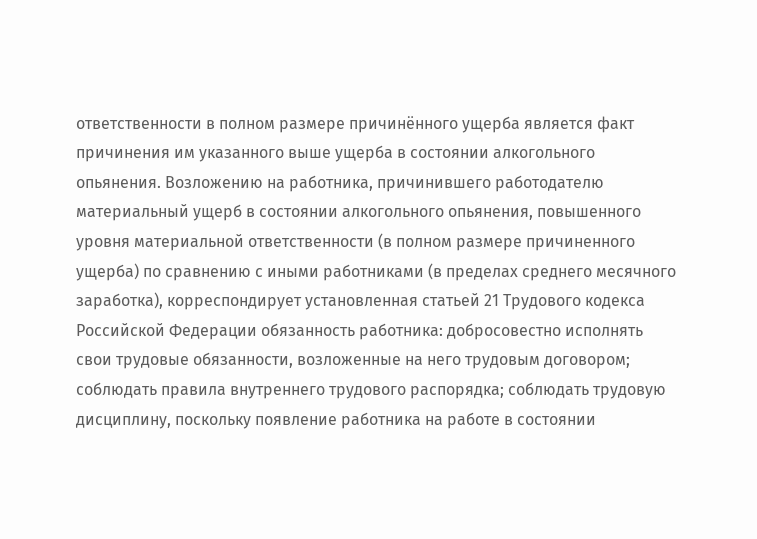ответственности в полном размере причинённого ущерба является факт причинения им указанного выше ущерба в состоянии алкогольного опьянения. Возложению на работника, причинившего работодателю материальный ущерб в состоянии алкогольного опьянения, повышенного уровня материальной ответственности (в полном размере причиненного ущерба) по сравнению с иными работниками (в пределах среднего месячного заработка), корреспондирует установленная статьей 21 Трудового кодекса Российской Федерации обязанность работника: добросовестно исполнять свои трудовые обязанности, возложенные на него трудовым договором; соблюдать правила внутреннего трудового распорядка; соблюдать трудовую дисциплину, поскольку появление работника на работе в состоянии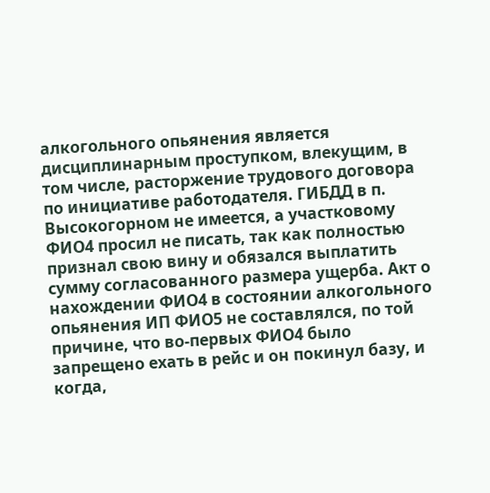алкогольного опьянения является дисциплинарным проступком, влекущим, в том числе, расторжение трудового договора по инициативе работодателя. ГИБДД в п. Высокогорном не имеется, а участковому ФИО4 просил не писать, так как полностью признал свою вину и обязался выплатить сумму согласованного размера ущерба. Акт о нахождении ФИО4 в состоянии алкогольного опьянения ИП ФИО5 не составлялся, по той причине, что во-первых ФИО4 было запрещено ехать в рейс и он покинул базу, и когда,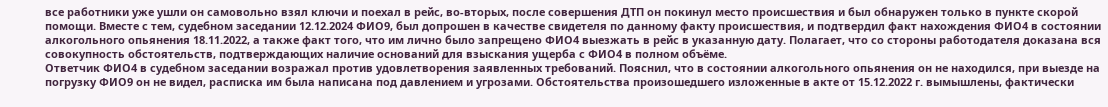все работники уже ушли он самовольно взял ключи и поехал в рейс, во-вторых, после совершения ДТП он покинул место происшествия и был обнаружен только в пункте скорой помощи. Вместе с тем, судебном заседании 12.12.2024 ФИО9, был допрошен в качестве свидетеля по данному факту происшествия, и подтвердил факт нахождения ФИО4 в состоянии алкогольного опьянения 18.11.2022, а также факт того, что им лично было запрещено ФИО4 выезжать в рейс в указанную дату. Полагает, что со стороны работодателя доказана вся совокупность обстоятельств, подтверждающих наличие оснований для взыскания ущерба с ФИО4 в полном объёме.
Ответчик ФИО4 в судебном заседании возражал против удовлетворения заявленных требований. Пояснил, что в состоянии алкогольного опьянения он не находился, при выезде на погрузку ФИО9 он не видел, расписка им была написана под давлением и угрозами. Обстоятельства произошедшего изложенные в акте от 15.12.2022 г. вымышлены, фактически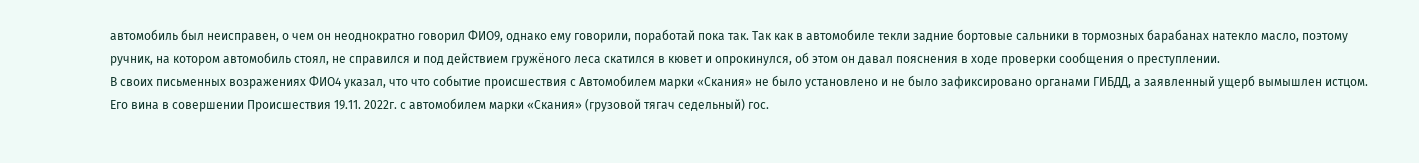автомобиль был неисправен, о чем он неоднократно говорил ФИО9, однако ему говорили, поработай пока так. Так как в автомобиле текли задние бортовые сальники в тормозных барабанах натекло масло, поэтому ручник, на котором автомобиль стоял, не справился и под действием гружёного леса скатился в кювет и опрокинулся, об этом он давал пояснения в ходе проверки сообщения о преступлении.
В своих письменных возражениях ФИО4 указал, что что событие происшествия с Автомобилем марки «Скания» не было установлено и не было зафиксировано органами ГИБДД, а заявленный ущерб вымышлен истцом. Его вина в совершении Происшествия 19.11. 2022г. с автомобилем марки «Скания» (грузовой тягач седельный) гос.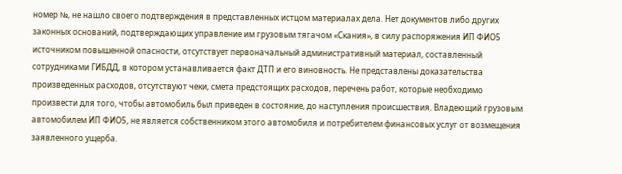номер №, не нашло своего подтверждения в представленных истцом материалах дела. Нет документов либо других законных оснований, подтверждающих управление им грузовым тягачом «Скания», в силу распоряжения ИП ФИО5 источником повышенной опасности, отсутствует первоначальный административный материал, составленный сотрудниками ГИБДД, в котором устанавливается факт ДТП и его виновность. Не представлены доказательства произведенных расходов, отсутствуют чеки, смета предстоящих расходов, перечень работ, которые необходимо произвести для того, чтобы автомобиль был приведен в состояние, до наступления происшествия. Владеющий грузовым автомобилем ИП ФИО5, не является собственником этого автомобиля и потребителем финансовых услуг от возмещения заявленного ущерба.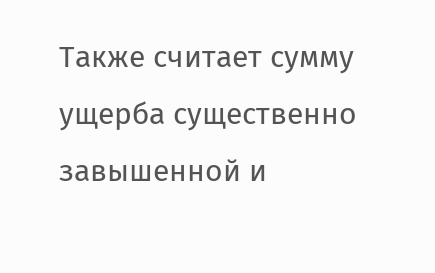Также считает сумму ущерба существенно завышенной и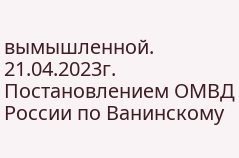вымышленной. 21.04.2023г. Постановлением ОМВД России по Ванинскому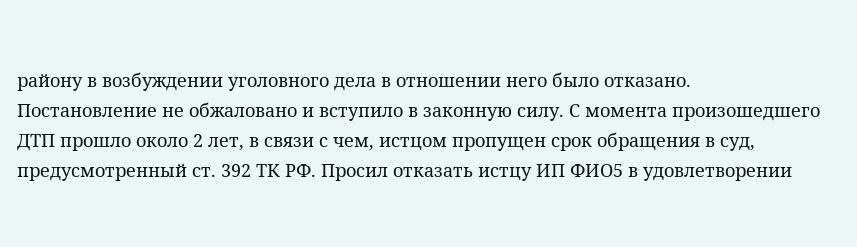району в возбуждении уголовного дела в отношении него было отказано. Постановление не обжаловано и вступило в законную силу. С момента произошедшего ДТП прошло около 2 лет, в связи с чем, истцом пропущен срок обращения в суд, предусмотренный ст. 392 ТК РФ. Просил отказать истцу ИП ФИО5 в удовлетворении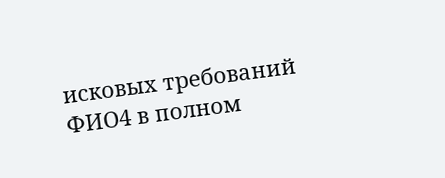исковых требований ФИО4 в полном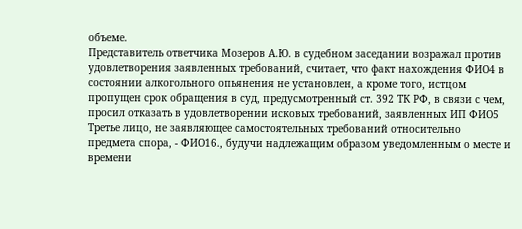объеме.
Представитель ответчика Мозеров А.Ю. в судебном заседании возражал против удовлетворения заявленных требований, считает, что факт нахождения ФИО4 в состоянии алкогольного опьянения не установлен, а кроме того, истцом пропущен срок обращения в суд, предусмотренный ст. 392 ТК РФ, в связи с чем, просил отказать в удовлетворении исковых требований, заявленных ИП ФИО5
Третье лицо, не заявляющее самостоятельных требований относительно предмета спора, - ФИО16., будучи надлежащим образом уведомленным о месте и времени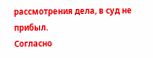рассмотрения дела, в суд не прибыл.
Согласно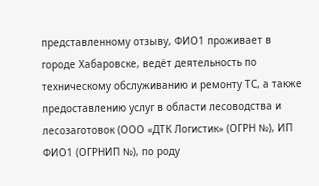представленному отзыву, ФИО1 проживает в городе Хабаровске, ведёт деятельность по техническому обслуживанию и ремонту ТС, а также предоставлению услуг в области лесоводства и лесозаготовок (ООО «ДТК Логистик» (ОГРН №), ИП ФИО1 (ОГРНИП №), по роду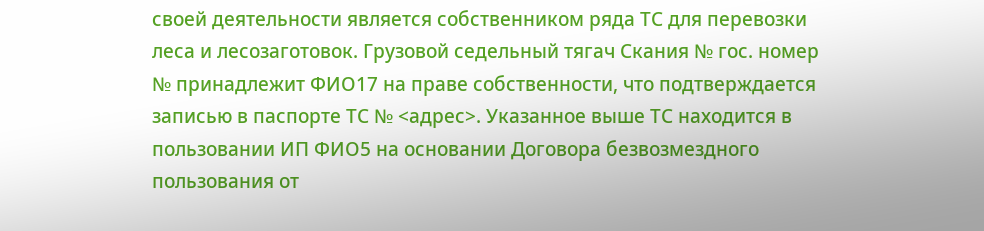своей деятельности является собственником ряда ТС для перевозки леса и лесозаготовок. Грузовой седельный тягач Скания № гос. номер № принадлежит ФИО17 на праве собственности, что подтверждается записью в паспорте ТС № <адрес>. Указанное выше ТС находится в пользовании ИП ФИО5 на основании Договора безвозмездного пользования от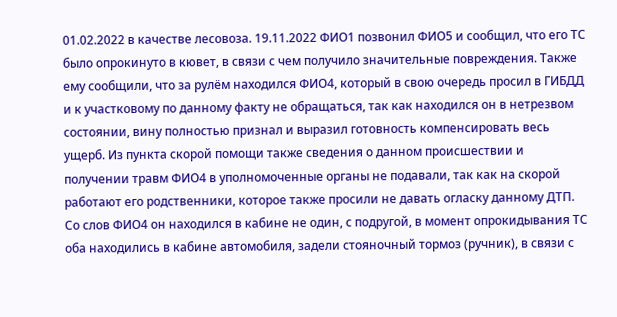01.02.2022 в качестве лесовоза. 19.11.2022 ФИО1 позвонил ФИО5 и сообщил, что его ТС было опрокинуто в кювет, в связи с чем получило значительные повреждения. Также ему сообщили, что за рулём находился ФИО4, который в свою очередь просил в ГИБДД и к участковому по данному факту не обращаться, так как находился он в нетрезвом состоянии, вину полностью признал и выразил готовность компенсировать весь ущерб. Из пункта скорой помощи также сведения о данном происшествии и получении травм ФИО4 в уполномоченные органы не подавали, так как на скорой работают его родственники, которое также просили не давать огласку данному ДТП. Со слов ФИО4 он находился в кабине не один, с подругой, в момент опрокидывания ТС оба находились в кабине автомобиля, задели стояночный тормоз (ручник), в связи с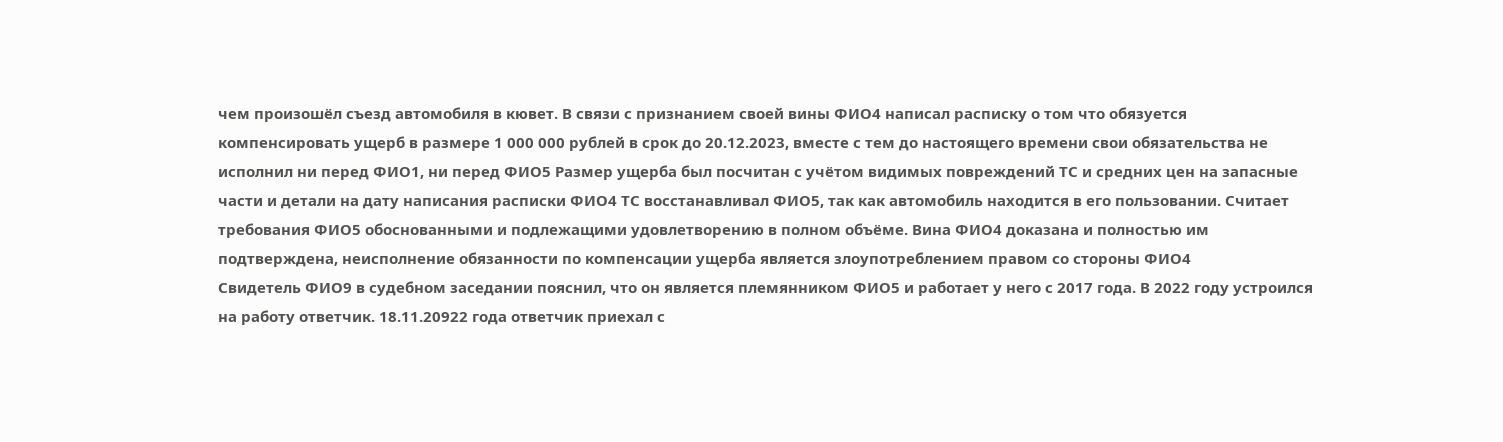чем произошёл съезд автомобиля в кювет. В связи с признанием своей вины ФИО4 написал расписку о том что обязуется компенсировать ущерб в размере 1 000 000 рублей в срок до 20.12.2023, вместе с тем до настоящего времени свои обязательства не исполнил ни перед ФИО1, ни перед ФИО5 Размер ущерба был посчитан с учётом видимых повреждений ТС и средних цен на запасные части и детали на дату написания расписки ФИО4 ТС восстанавливал ФИО5, так как автомобиль находится в его пользовании. Считает требования ФИО5 обоснованными и подлежащими удовлетворению в полном объёме. Вина ФИО4 доказана и полностью им подтверждена, неисполнение обязанности по компенсации ущерба является злоупотреблением правом со стороны ФИО4
Свидетель ФИО9 в судебном заседании пояснил, что он является племянником ФИО5 и работает у него с 2017 года. В 2022 году устроился на работу ответчик. 18.11.20922 года ответчик приехал с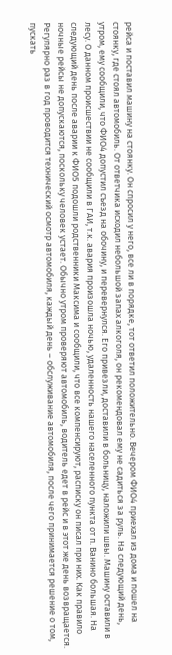рейса и поставил машину на стоянку. Он спросил у него, все ли в порядке, тот ответил положительно. Вечером ФИО4 приехал из дома и пошел на стоянку, где стоял автомобиль. От ответчика исходил небольшой запах алкоголя, он рекомендовал ему не садиться за руль. На следующий день, утром, ему сообщили, что ФИО4 допустил съезд на обочину, и перевернулся. Его привезли, доставили в больницу, наложили швы. Машину оставили в лесу. О данном происшествии не сообщили в ГАИ, т.к. авария произошла ночью, удаленность нашего населенного пункта от п. Ванино большая. На следующий день после аварии к ФИО5 подошли родственники Максима и сообщили, что все компенсируют, расписку он писал при них. Как правило ночные рейсы не допускаются, поскольку человек устает. Обычно утром проверяют автомобиль, водитель едет в рейс и в этот же день возвращается. Регулярно раз в год проводится технический осмотр автомобиля, каждый день – обслуживание автомобиля, после чего принимается решение о том, пускать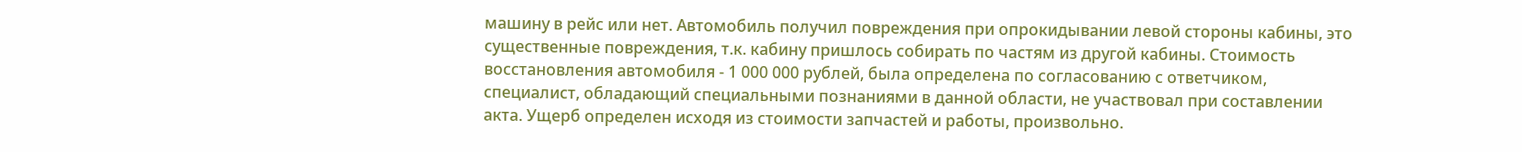машину в рейс или нет. Автомобиль получил повреждения при опрокидывании левой стороны кабины, это существенные повреждения, т.к. кабину пришлось собирать по частям из другой кабины. Стоимость восстановления автомобиля - 1 000 000 рублей, была определена по согласованию с ответчиком, специалист, обладающий специальными познаниями в данной области, не участвовал при составлении акта. Ущерб определен исходя из стоимости запчастей и работы, произвольно.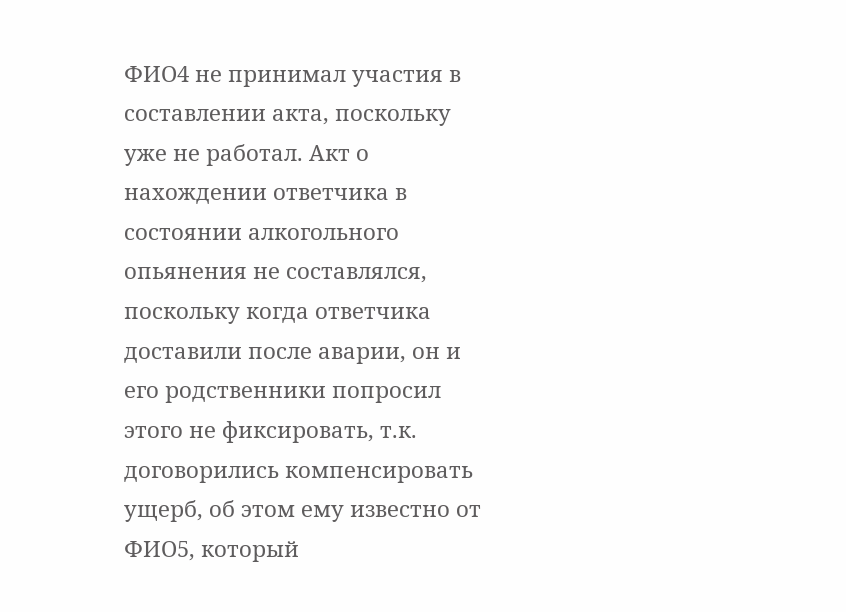ФИО4 не принимал участия в составлении акта, поскольку уже не работал. Акт о нахождении ответчика в состоянии алкогольного опьянения не составлялся, поскольку когда ответчика доставили после аварии, он и его родственники попросил этого не фиксировать, т.к. договорились компенсировать ущерб, об этом ему известно от ФИО5, который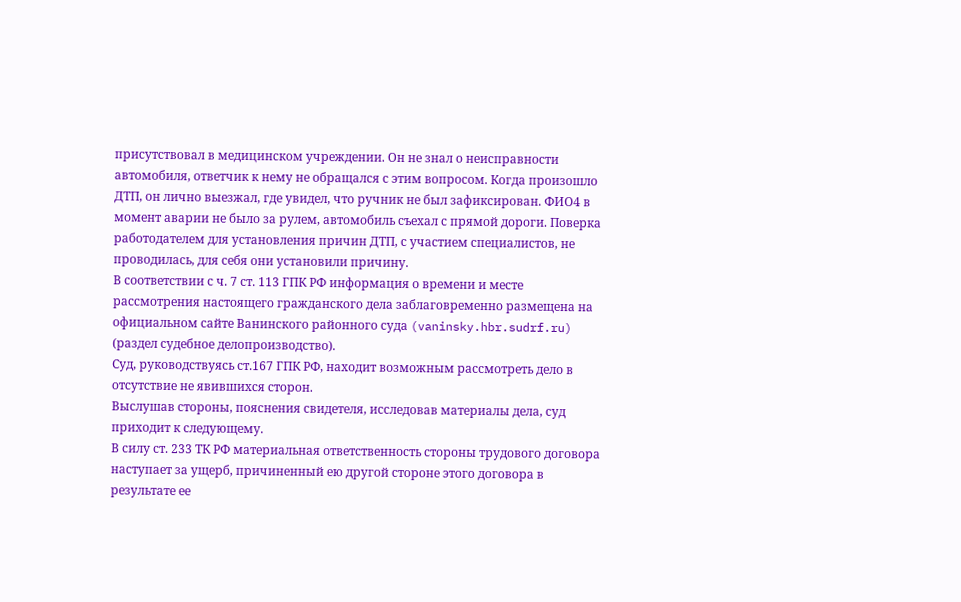присутствовал в медицинском учреждении. Он не знал о неисправности автомобиля, ответчик к нему не обращался с этим вопросом. Когда произошло ДТП, он лично выезжал, где увидел, что ручник не был зафиксирован. ФИО4 в момент аварии не было за рулем, автомобиль съехал с прямой дороги. Поверка работодателем для установления причин ДТП, с участием специалистов, не проводилась, для себя они установили причину.
В соответствии с ч. 7 ст. 113 ГПК РФ информация о времени и месте рассмотрения настоящего гражданского дела заблаговременно размещена на официальном сайте Ванинского районного суда (vaninsky.hbr.sudrf.ru) (раздел судебное делопроизводство).
Суд, руководствуясь ст.167 ГПК РФ, находит возможным рассмотреть дело в отсутствие не явившихся сторон.
Выслушав стороны, пояснения свидетеля, исследовав материалы дела, суд приходит к следующему.
В силу ст. 233 ТК РФ материальная ответственность стороны трудового договора наступает за ущерб, причиненный ею другой стороне этого договора в результате ее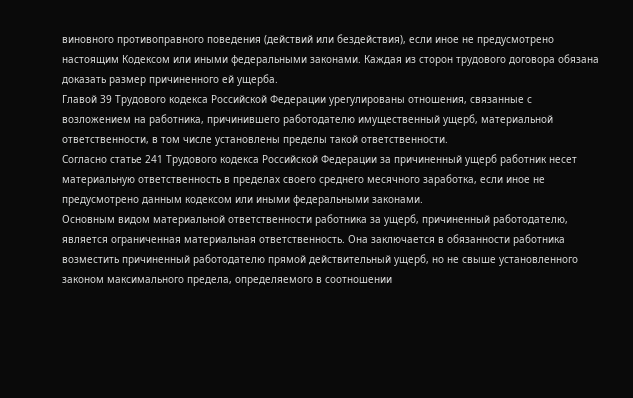виновного противоправного поведения (действий или бездействия), если иное не предусмотрено настоящим Кодексом или иными федеральными законами. Каждая из сторон трудового договора обязана доказать размер причиненного ей ущерба.
Главой 39 Трудового кодекса Российской Федерации урегулированы отношения, связанные с возложением на работника, причинившего работодателю имущественный ущерб, материальной ответственности, в том числе установлены пределы такой ответственности.
Согласно статье 241 Трудового кодекса Российской Федерации за причиненный ущерб работник несет материальную ответственность в пределах своего среднего месячного заработка, если иное не предусмотрено данным кодексом или иными федеральными законами.
Основным видом материальной ответственности работника за ущерб, причиненный работодателю, является ограниченная материальная ответственность. Она заключается в обязанности работника возместить причиненный работодателю прямой действительный ущерб, но не свыше установленного законом максимального предела, определяемого в соотношении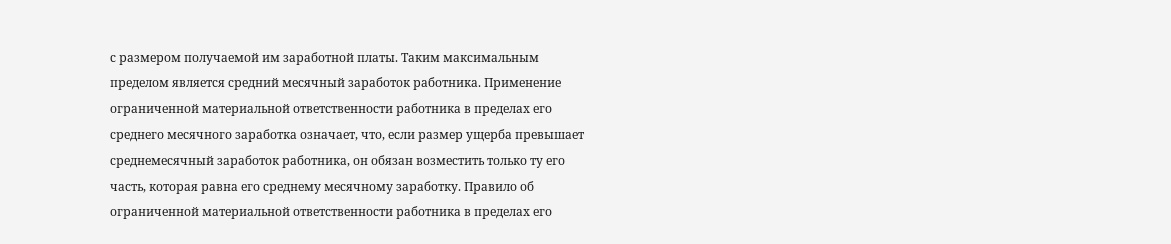с размером получаемой им заработной платы. Таким максимальным пределом является средний месячный заработок работника. Применение ограниченной материальной ответственности работника в пределах его среднего месячного заработка означает, что, если размер ущерба превышает среднемесячный заработок работника, он обязан возместить только ту его часть, которая равна его среднему месячному заработку. Правило об ограниченной материальной ответственности работника в пределах его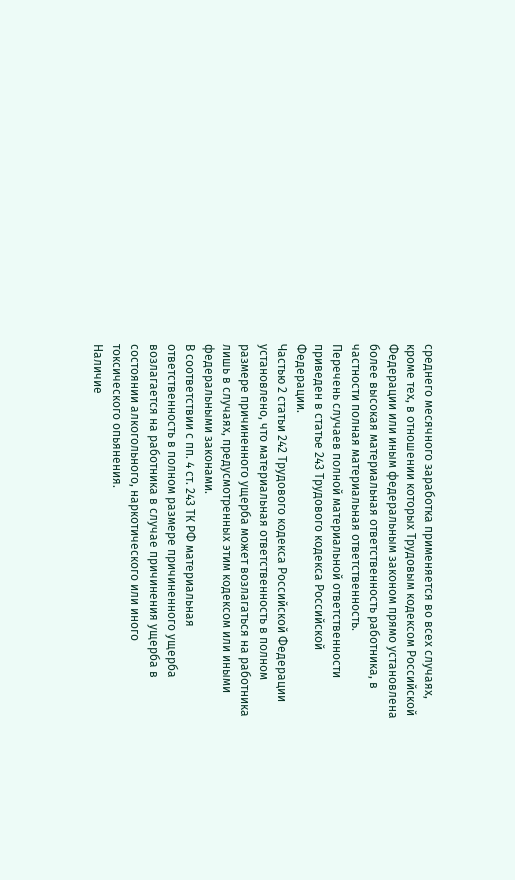среднего месячного заработка применяется во всех случаях, кроме тех, в отношении которых Трудовым кодексом Российской Федерации или иным федеральным законом прямо установлена более высокая материальная ответственность работника, в частности полная материальная ответственность.
Перечень случаев полной материальной ответственности приведен в статье 243 Трудового кодекса Российской Федерации.
Частью 2 статьи 242 Трудового кодекса Российской Федерации установлено, что материальная ответственность в полном размере причиненного ущерба может возлагаться на работника лишь в случаях, предусмотренных этим кодексом или иными федеральными законами.
В соответствии с пп. 4 ст. 243 ТК РФ материальная ответственность в полном размере причиненного ущерба возлагается на работника в случае причинения ущерба в состоянии алкогольного, наркотического или иного токсического опьянения.
Наличие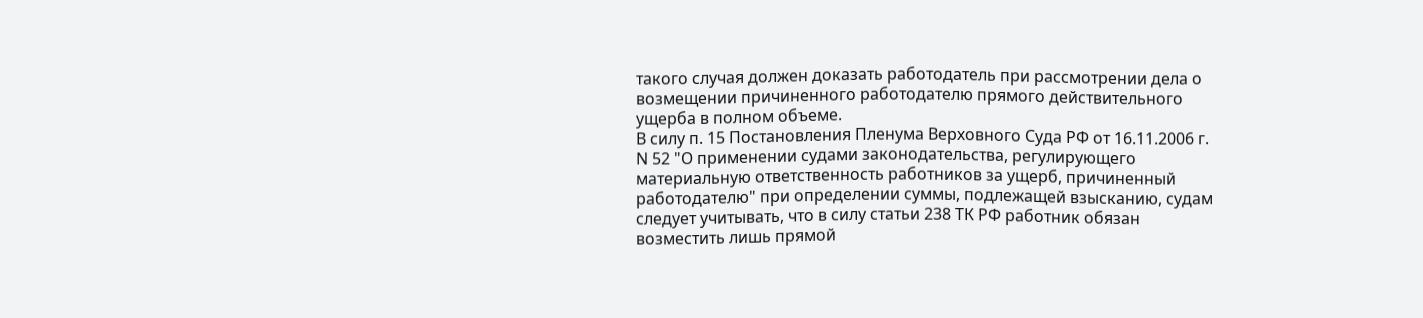такого случая должен доказать работодатель при рассмотрении дела о возмещении причиненного работодателю прямого действительного ущерба в полном объеме.
В силу п. 15 Постановления Пленума Верховного Суда РФ от 16.11.2006 г. N 52 "О применении судами законодательства, регулирующего материальную ответственность работников за ущерб, причиненный работодателю" при определении суммы, подлежащей взысканию, судам следует учитывать, что в силу статьи 238 ТК РФ работник обязан возместить лишь прямой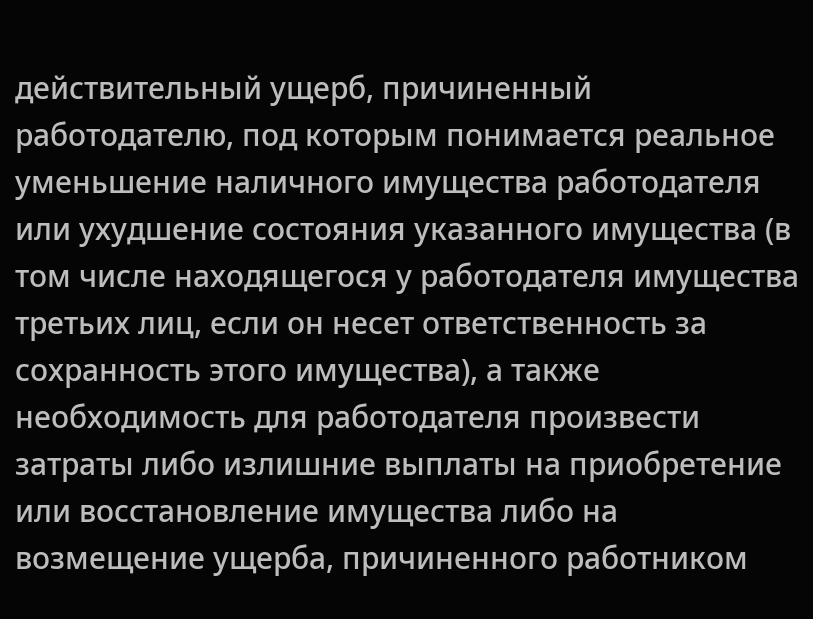действительный ущерб, причиненный работодателю, под которым понимается реальное уменьшение наличного имущества работодателя или ухудшение состояния указанного имущества (в том числе находящегося у работодателя имущества третьих лиц, если он несет ответственность за сохранность этого имущества), а также необходимость для работодателя произвести затраты либо излишние выплаты на приобретение или восстановление имущества либо на возмещение ущерба, причиненного работником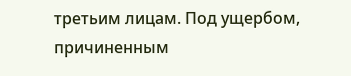третьим лицам. Под ущербом, причиненным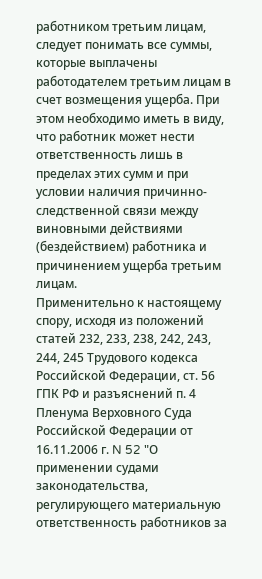работником третьим лицам, следует понимать все суммы, которые выплачены работодателем третьим лицам в счет возмещения ущерба. При этом необходимо иметь в виду, что работник может нести ответственность лишь в пределах этих сумм и при условии наличия причинно-следственной связи между виновными действиями (бездействием) работника и причинением ущерба третьим лицам.
Применительно к настоящему спору, исходя из положений статей 232, 233, 238, 242, 243, 244, 245 Трудового кодекса Российской Федерации, ст. 56 ГПК РФ и разъяснений п. 4 Пленума Верховного Суда Российской Федерации от 16.11.2006 г. N 52 "О применении судами законодательства, регулирующего материальную ответственность работников за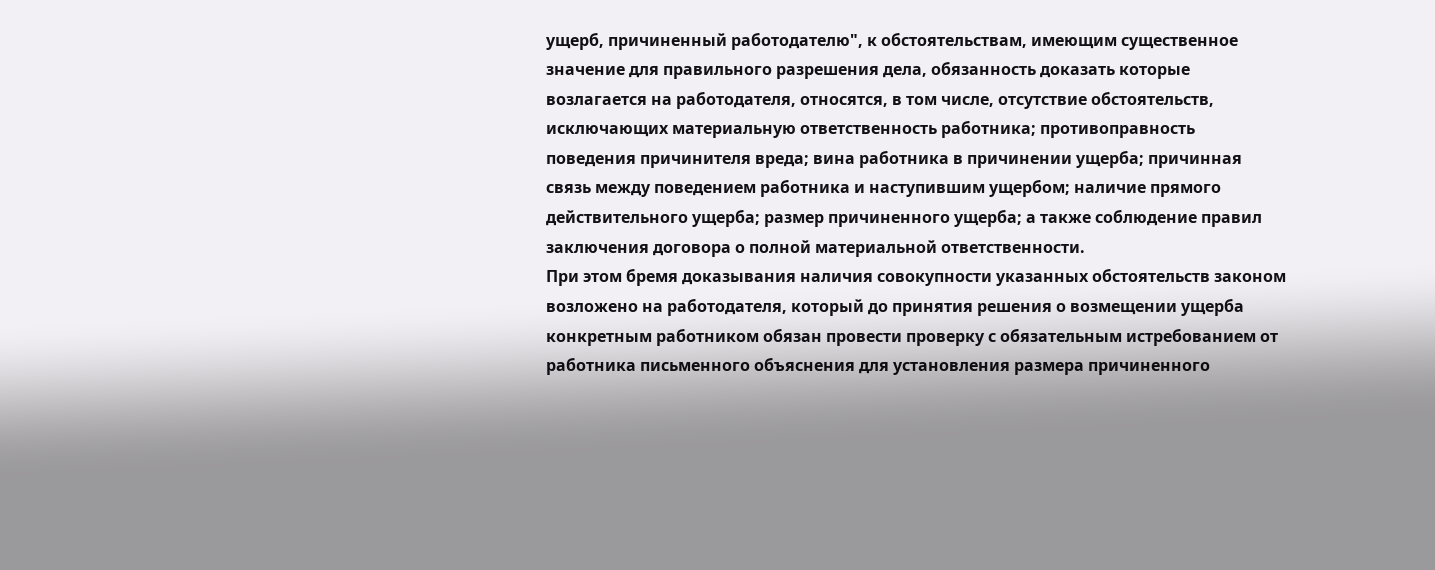ущерб, причиненный работодателю", к обстоятельствам, имеющим существенное значение для правильного разрешения дела, обязанность доказать которые возлагается на работодателя, относятся, в том числе, отсутствие обстоятельств, исключающих материальную ответственность работника; противоправность поведения причинителя вреда; вина работника в причинении ущерба; причинная связь между поведением работника и наступившим ущербом; наличие прямого действительного ущерба; размер причиненного ущерба; а также соблюдение правил заключения договора о полной материальной ответственности.
При этом бремя доказывания наличия совокупности указанных обстоятельств законом возложено на работодателя, который до принятия решения о возмещении ущерба конкретным работником обязан провести проверку с обязательным истребованием от работника письменного объяснения для установления размера причиненного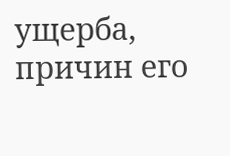ущерба, причин его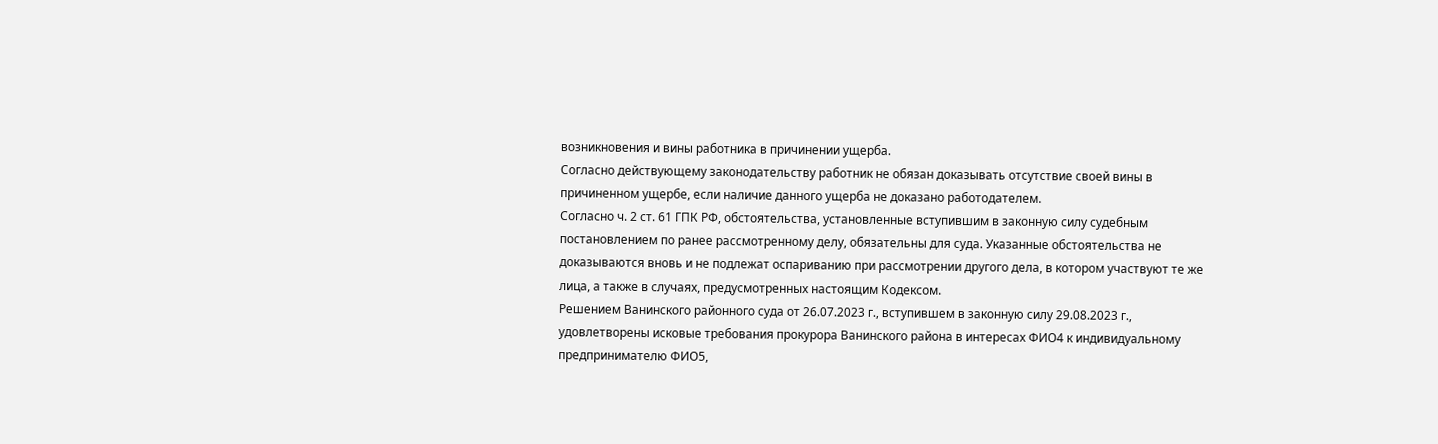возникновения и вины работника в причинении ущерба.
Согласно действующему законодательству работник не обязан доказывать отсутствие своей вины в причиненном ущербе, если наличие данного ущерба не доказано работодателем.
Согласно ч. 2 ст. 61 ГПК РФ, обстоятельства, установленные вступившим в законную силу судебным постановлением по ранее рассмотренному делу, обязательны для суда. Указанные обстоятельства не доказываются вновь и не подлежат оспариванию при рассмотрении другого дела, в котором участвуют те же лица, а также в случаях, предусмотренных настоящим Кодексом.
Решением Ванинского районного суда от 26.07.2023 г., вступившем в законную силу 29.08.2023 г., удовлетворены исковые требования прокурора Ванинского района в интересах ФИО4 к индивидуальному предпринимателю ФИО5,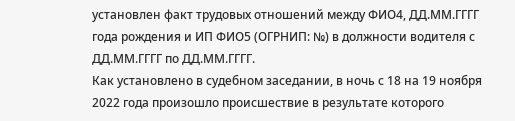установлен факт трудовых отношений между ФИО4, ДД.ММ.ГГГГ года рождения и ИП ФИО5 (ОГРНИП: №) в должности водителя с ДД.ММ.ГГГГ по ДД.ММ.ГГГГ.
Как установлено в судебном заседании, в ночь с 18 на 19 ноября 2022 года произошло происшествие в результате которого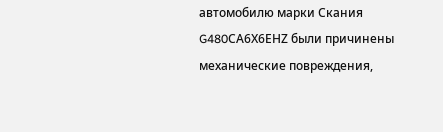автомобилю марки Скания G480СА6Х6ЕНZ были причинены механические повреждения,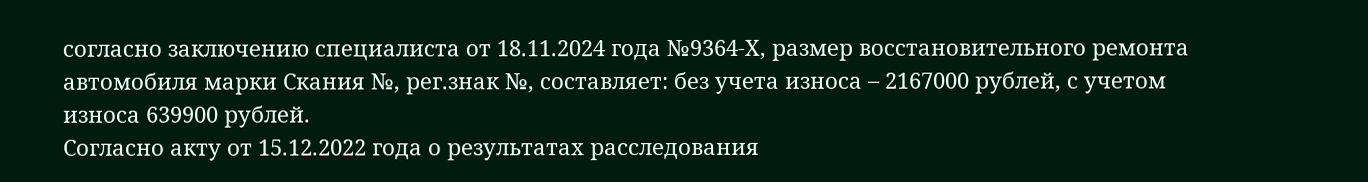согласно заключению специалиста от 18.11.2024 года №9364-Х, размер восстановительного ремонта автомобиля марки Скания №, рег.знак №, составляет: без учета износа – 2167000 рублей, с учетом износа 639900 рублей.
Согласно акту от 15.12.2022 года о результатах расследования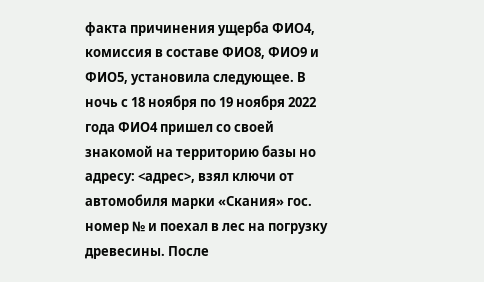факта причинения ущерба ФИО4, комиссия в составе ФИО8, ФИО9 и ФИО5, установила следующее. В ночь с 18 ноября по 19 ноября 2022 года ФИО4 пришел со своей знакомой на территорию базы но адресу: <адрес>, взял ключи от автомобиля марки «Скания» гос. номер № и поехал в лес на погрузку древесины. После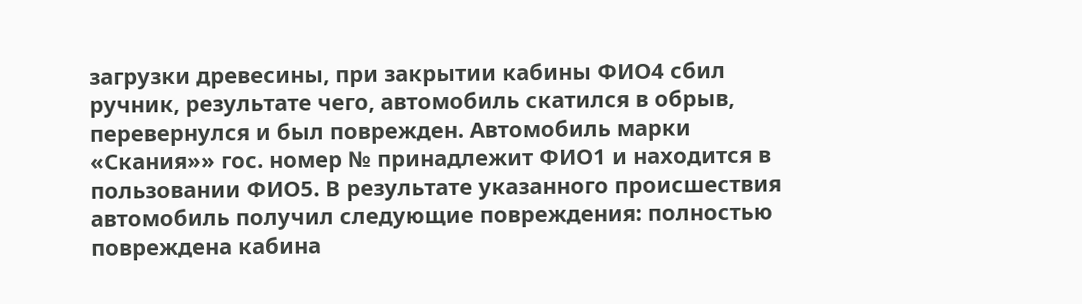загрузки древесины, при закрытии кабины ФИО4 сбил ручник, результате чего, автомобиль скатился в обрыв, перевернулся и был поврежден. Автомобиль марки «Скания»» гос. номер № принадлежит ФИО1 и находится в пользовании ФИО5. В результате указанного происшествия автомобиль получил следующие повреждения: полностью повреждена кабина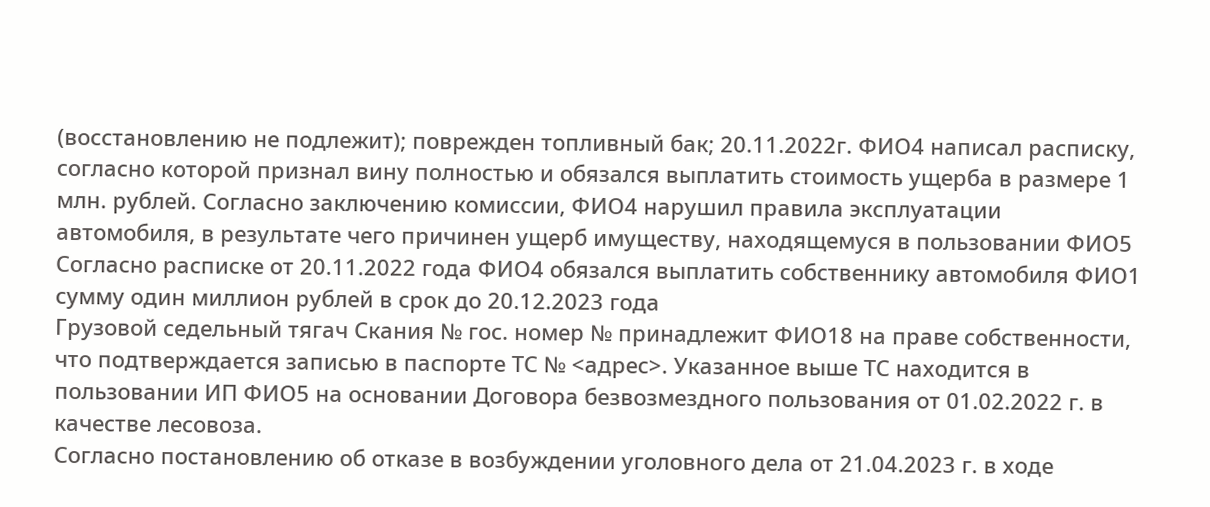(восстановлению не подлежит); поврежден топливный бак; 20.11.2022г. ФИО4 написал расписку, согласно которой признал вину полностью и обязался выплатить стоимость ущерба в размере 1 млн. рублей. Согласно заключению комиссии, ФИО4 нарушил правила эксплуатации автомобиля, в результате чего причинен ущерб имуществу, находящемуся в пользовании ФИО5
Согласно расписке от 20.11.2022 года ФИО4 обязался выплатить собственнику автомобиля ФИО1 сумму один миллион рублей в срок до 20.12.2023 года
Грузовой седельный тягач Скания № гос. номер № принадлежит ФИО18 на праве собственности, что подтверждается записью в паспорте ТС № <адрес>. Указанное выше ТС находится в пользовании ИП ФИО5 на основании Договора безвозмездного пользования от 01.02.2022 г. в качестве лесовоза.
Согласно постановлению об отказе в возбуждении уголовного дела от 21.04.2023 г. в ходе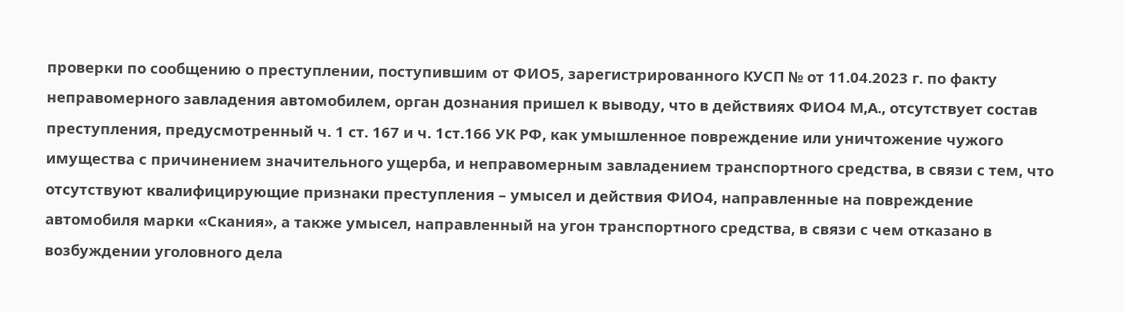проверки по сообщению о преступлении, поступившим от ФИО5, зарегистрированного КУСП № от 11.04.2023 г. по факту неправомерного завладения автомобилем, орган дознания пришел к выводу, что в действиях ФИО4 М,А., отсутствует состав преступления, предусмотренный ч. 1 ст. 167 и ч. 1ст.166 УК РФ, как умышленное повреждение или уничтожение чужого имущества с причинением значительного ущерба, и неправомерным завладением транспортного средства, в связи с тем, что отсутствуют квалифицирующие признаки преступления – умысел и действия ФИО4, направленные на повреждение автомобиля марки «Скания», а также умысел, направленный на угон транспортного средства, в связи с чем отказано в возбуждении уголовного дела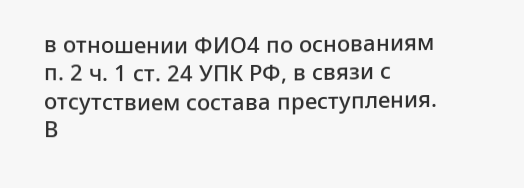в отношении ФИО4 по основаниям п. 2 ч. 1 ст. 24 УПК РФ, в связи с отсутствием состава преступления.
В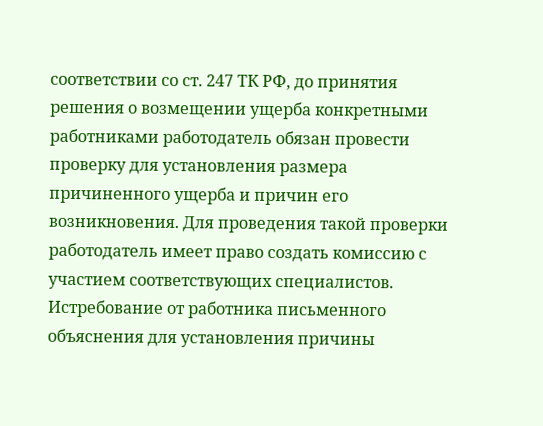соответствии со ст. 247 ТК РФ, до принятия решения о возмещении ущерба конкретными работниками работодатель обязан провести проверку для установления размера причиненного ущерба и причин его возникновения. Для проведения такой проверки работодатель имеет право создать комиссию с участием соответствующих специалистов.
Истребование от работника письменного объяснения для установления причины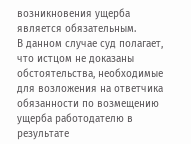возникновения ущерба является обязательным.
В данном случае суд полагает, что истцом не доказаны обстоятельства, необходимые для возложения на ответчика обязанности по возмещению ущерба работодателю в результате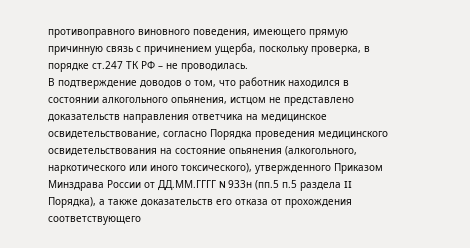противоправного виновного поведения, имеющего прямую причинную связь с причинением ущерба, поскольку проверка, в порядке ст.247 ТК РФ – не проводилась.
В подтверждение доводов о том, что работник находился в состоянии алкогольного опьянения, истцом не представлено доказательств направления ответчика на медицинское освидетельствование, согласно Порядка проведения медицинского освидетельствования на состояние опьянения (алкогольного, наркотического или иного токсического), утвержденного Приказом Минздрава России от ДД.ММ.ГГГГ N 933н (пп.5 п.5 раздела II Порядка), а также доказательств его отказа от прохождения соответствующего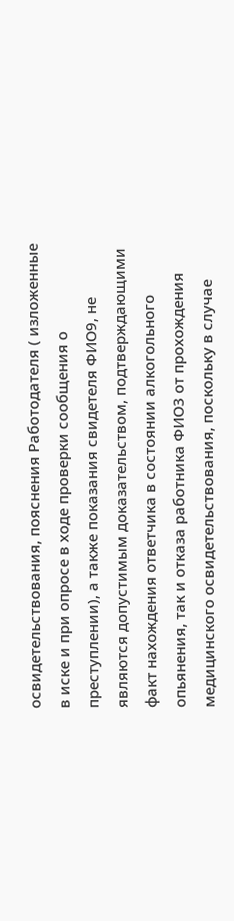освидетельствования, пояснения Работодателя ( изложенные в иске и при опросе в ходе проверки сообщения о преступлении), а также показания свидетеля ФИО9, не являются допустимым доказательством, подтверждающими факт нахождения ответчика в состоянии алкогольного опьянения, так и отказа работника ФИО3 от прохождения медицинского освидетельствования, поскольку в случае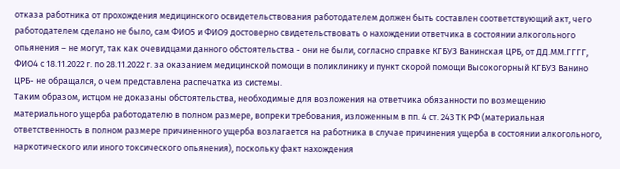отказа работника от прохождения медицинского освидетельствования работодателем должен быть составлен соответствующий акт, чего работодателем сделано не было, сам ФИО5 и ФИО9 достоверно свидетельствовать о нахождении ответчика в состоянии алкогольного опьянения – не могут, так как очевидцами данного обстоятельства - они не были, согласно справке КГБУЗ Ванинская ЦРБ, от ДД.ММ.ГГГГ, ФИО4 с 18.11.2022 г. по 28.11.2022 г. за оказанием медицинской помощи в поликлинику и пункт скорой помощи Высокогорный КГБУЗ Ванино ЦРБ- не обращался, о чем представлена распечатка из системы.
Таким образом, истцом не доказаны обстоятельства, необходимые для возложения на ответчика обязанности по возмещению материального ущерба работодателю в полном размере, вопреки требования, изложенным в пп. 4 ст. 243 ТК РФ (материальная ответственность в полном размере причиненного ущерба возлагается на работника в случае причинения ущерба в состоянии алкогольного, наркотического или иного токсического опьянения), поскольку факт нахождения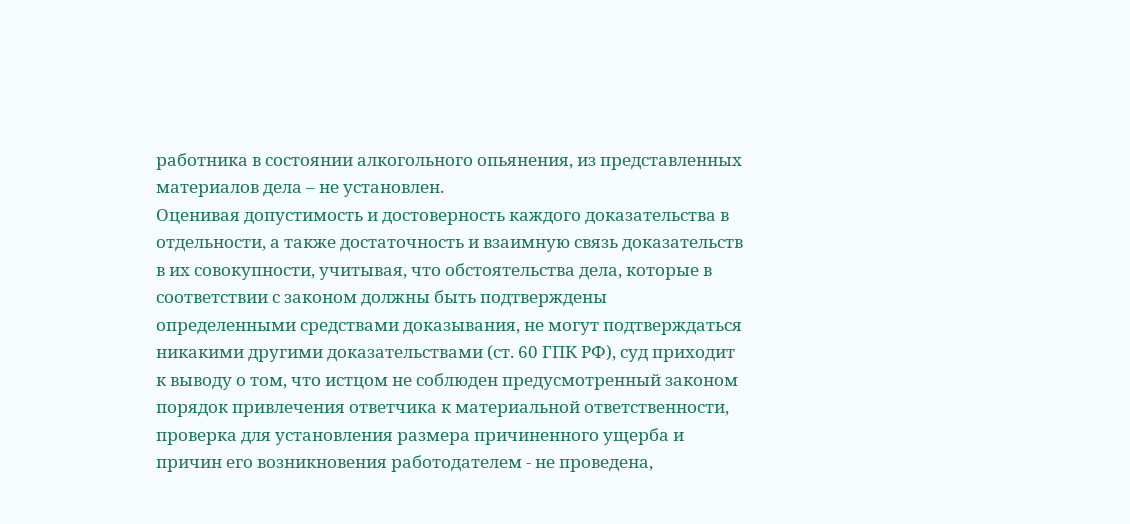работника в состоянии алкогольного опьянения, из представленных материалов дела – не установлен.
Оценивая допустимость и достоверность каждого доказательства в отдельности, а также достаточность и взаимную связь доказательств в их совокупности, учитывая, что обстоятельства дела, которые в соответствии с законом должны быть подтверждены определенными средствами доказывания, не могут подтверждаться никакими другими доказательствами (ст. 60 ГПК РФ), суд приходит к выводу о том, что истцом не соблюден предусмотренный законом порядок привлечения ответчика к материальной ответственности, проверка для установления размера причиненного ущерба и причин его возникновения работодателем - не проведена,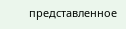представленное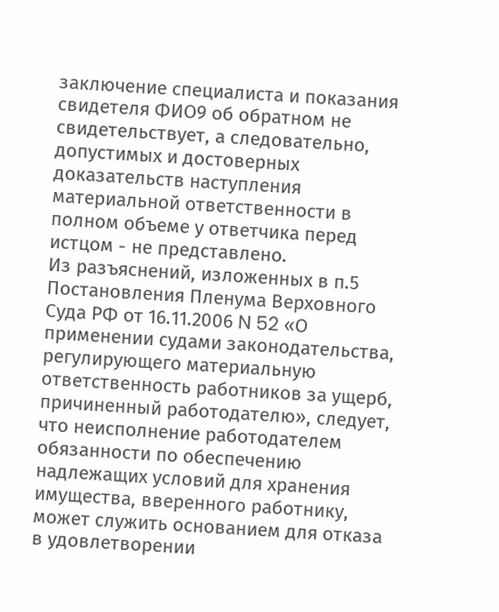заключение специалиста и показания свидетеля ФИО9 об обратном не свидетельствует, а следовательно, допустимых и достоверных доказательств наступления материальной ответственности в полном объеме у ответчика перед истцом - не представлено.
Из разъяснений, изложенных в п.5 Постановления Пленума Верховного Суда РФ от 16.11.2006 N 52 «О применении судами законодательства, регулирующего материальную ответственность работников за ущерб, причиненный работодателю», следует, что неисполнение работодателем обязанности по обеспечению надлежащих условий для хранения имущества, вверенного работнику, может служить основанием для отказа в удовлетворении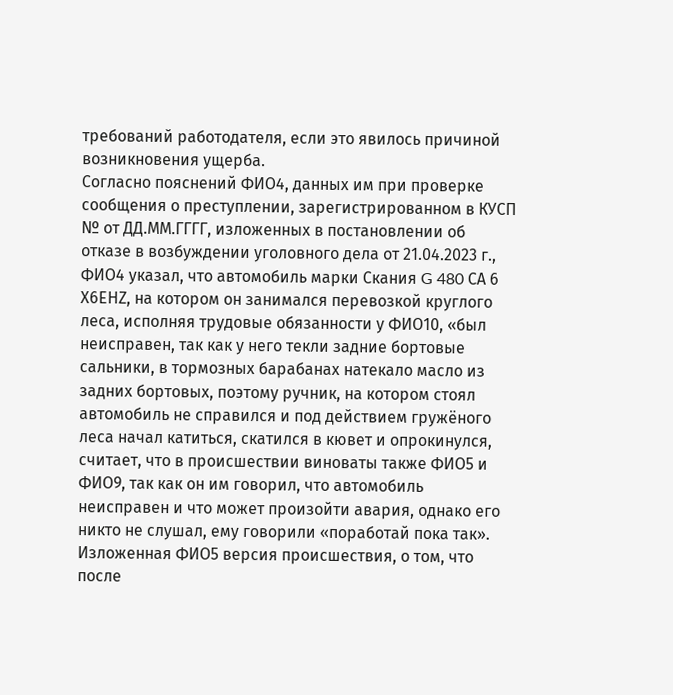требований работодателя, если это явилось причиной возникновения ущерба.
Согласно пояснений ФИО4, данных им при проверке сообщения о преступлении, зарегистрированном в КУСП № от ДД.ММ.ГГГГ, изложенных в постановлении об отказе в возбуждении уголовного дела от 21.04.2023 г., ФИО4 указал, что автомобиль марки Скания G 480 СА 6 Х6ЕНZ, на котором он занимался перевозкой круглого леса, исполняя трудовые обязанности у ФИО10, «был неисправен, так как у него текли задние бортовые сальники, в тормозных барабанах натекало масло из задних бортовых, поэтому ручник, на котором стоял автомобиль не справился и под действием гружёного леса начал катиться, скатился в кювет и опрокинулся, считает, что в происшествии виноваты также ФИО5 и ФИО9, так как он им говорил, что автомобиль неисправен и что может произойти авария, однако его никто не слушал, ему говорили «поработай пока так».
Изложенная ФИО5 версия происшествия, о том, что после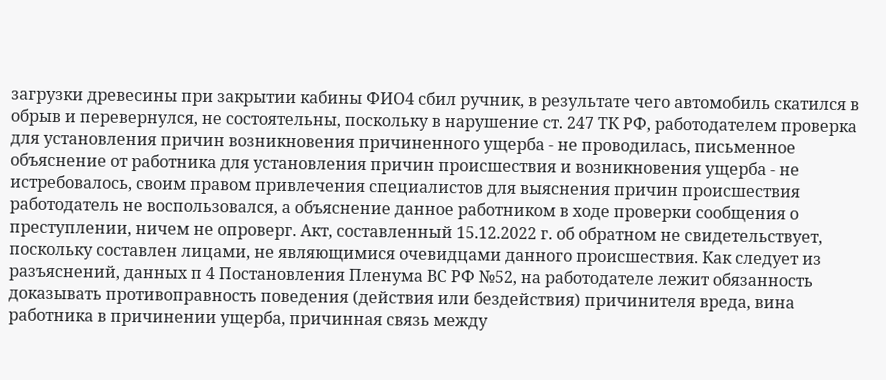загрузки древесины при закрытии кабины ФИО4 сбил ручник, в результате чего автомобиль скатился в обрыв и перевернулся, не состоятельны, поскольку в нарушение ст. 247 ТК РФ, работодателем проверка для установления причин возникновения причиненного ущерба - не проводилась, письменное объяснение от работника для установления причин происшествия и возникновения ущерба - не истребовалось, своим правом привлечения специалистов для выяснения причин происшествия работодатель не воспользовался, а объяснение данное работником в ходе проверки сообщения о преступлении, ничем не опроверг. Акт, составленный 15.12.2022 г. об обратном не свидетельствует, поскольку составлен лицами, не являющимися очевидцами данного происшествия. Как следует из разъяснений, данных п 4 Постановления Пленума ВС РФ №52, на работодателе лежит обязанность доказывать противоправность поведения (действия или бездействия) причинителя вреда, вина работника в причинении ущерба, причинная связь между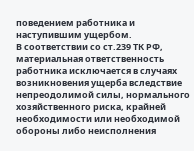поведением работника и наступившим ущербом.
В соответствии со ст.239 ТК РФ, материальная ответственность работника исключается в случаях возникновения ущерба вследствие непреодолимой силы, нормального хозяйственного риска, крайней необходимости или необходимой обороны либо неисполнения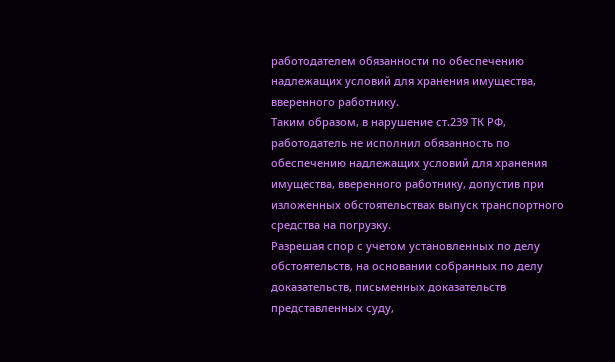работодателем обязанности по обеспечению надлежащих условий для хранения имущества, вверенного работнику.
Таким образом, в нарушение ст.239 ТК РФ, работодатель не исполнил обязанность по обеспечению надлежащих условий для хранения имущества, вверенного работнику, допустив при изложенных обстоятельствах выпуск транспортного средства на погрузку.
Разрешая спор с учетом установленных по делу обстоятельств, на основании собранных по делу доказательств, письменных доказательств представленных суду,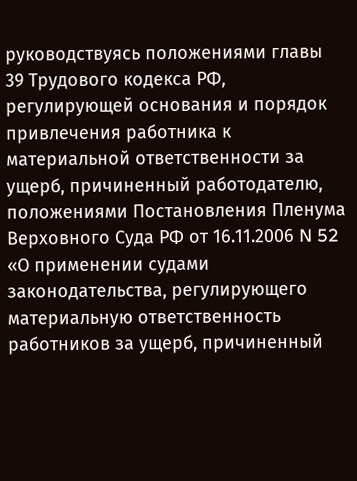руководствуясь положениями главы 39 Трудового кодекса РФ, регулирующей основания и порядок привлечения работника к материальной ответственности за ущерб, причиненный работодателю, положениями Постановления Пленума Верховного Суда РФ от 16.11.2006 N 52 «О применении судами законодательства, регулирующего материальную ответственность работников за ущерб, причиненный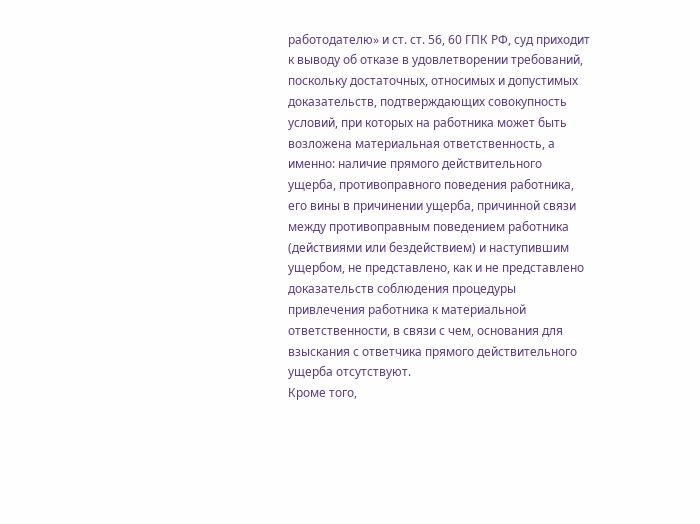работодателю» и ст. ст. 56, 60 ГПК РФ, суд приходит к выводу об отказе в удовлетворении требований, поскольку достаточных, относимых и допустимых доказательств, подтверждающих совокупность условий, при которых на работника может быть возложена материальная ответственность, а именно: наличие прямого действительного ущерба, противоправного поведения работника, его вины в причинении ущерба, причинной связи между противоправным поведением работника (действиями или бездействием) и наступившим ущербом, не представлено, как и не представлено доказательств соблюдения процедуры привлечения работника к материальной ответственности, в связи с чем, основания для взыскания с ответчика прямого действительного ущерба отсутствуют.
Кроме того,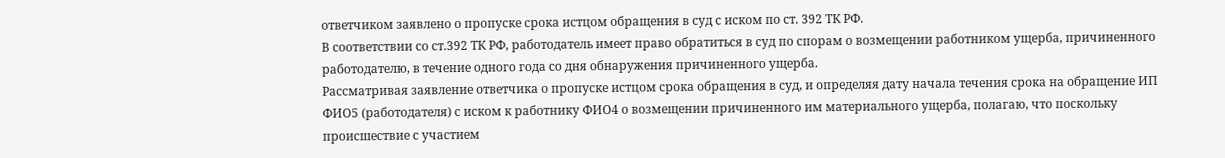ответчиком заявлено о пропуске срока истцом обращения в суд с иском по ст. 392 ТК РФ.
В соответствии со ст.392 ТК РФ, работодатель имеет право обратиться в суд по спорам о возмещении работником ущерба, причиненного работодателю, в течение одного года со дня обнаружения причиненного ущерба.
Рассматривая заявление ответчика о пропуске истцом срока обращения в суд, и определяя дату начала течения срока на обращение ИП ФИО5 (работодателя) с иском к работнику ФИО4 о возмещении причиненного им материального ущерба, полагаю, что поскольку происшествие с участием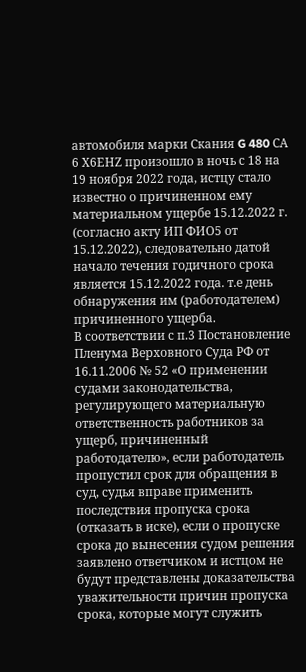автомобиля марки Скания G 480 СА 6 Х6ЕНZ произошло в ночь с 18 на 19 ноября 2022 года, истцу стало известно о причиненном ему материальном ущербе 15.12.2022 г. (согласно акту ИП ФИО5 от 15.12.2022), следовательно датой начало течения годичного срока является 15.12.2022 года. т.е день обнаружения им (работодателем) причиненного ущерба.
В соответствии с п.3 Постановление Пленума Верховного Суда РФ от 16.11.2006 № 52 «О применении судами законодательства, регулирующего материальную ответственность работников за ущерб, причиненный работодателю», если работодатель пропустил срок для обращения в суд, судья вправе применить последствия пропуска срока (отказать в иске), если о пропуске срока до вынесения судом решения заявлено ответчиком и истцом не будут представлены доказательства уважительности причин пропуска срока, которые могут служить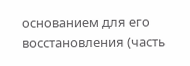основанием для его восстановления (часть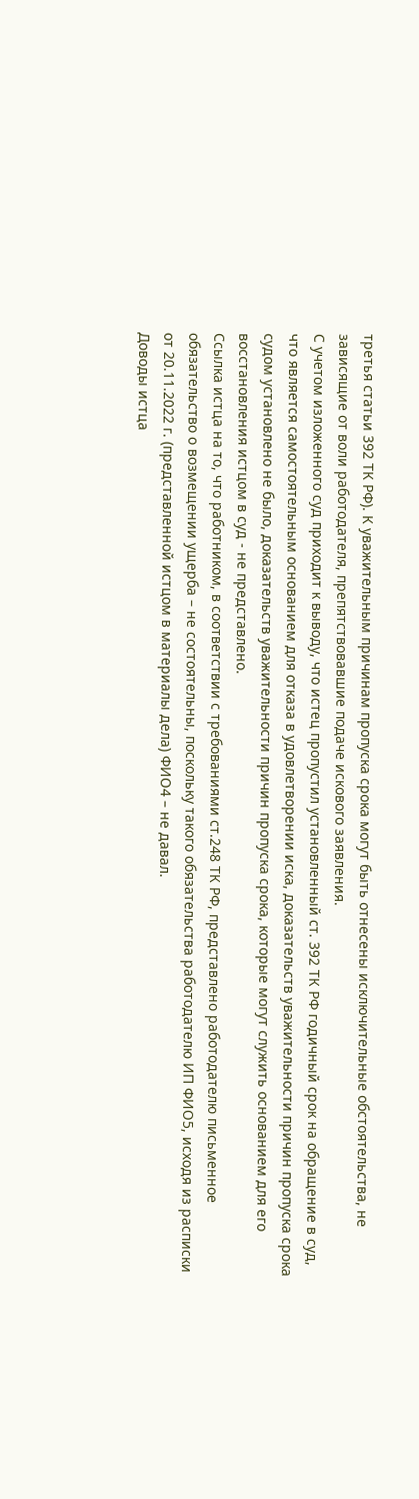третья статьи 392 ТК РФ). К уважительным причинам пропуска срока могут быть отнесены исключительные обстоятельства, не зависящие от воли работодателя, препятствовавшие подаче искового заявления.
С учетом изложенного суд приходит к выводу, что истец пропустил установленный ст. 392 ТК РФ годичный срок на обращение в суд, что является самостоятельным основанием для отказа в удовлетворении иска, доказательств уважительности причин пропуска срока судом установлено не было, доказательств уважительности причин пропуска срока, которые могут служить основанием для его восстановления истцом в суд - не представлено.
Ссылка истца на то, что работником, в соответствии с требованиями ст.248 ТК РФ, представлено работодателю письменное обязательство о возмещении ущерба – не состоятельны, поскольку такого обязательства работодателю ИП ФИО5, исходя из расписки от 20.11.2022 г. (представленной истцом в материалы дела) ФИО4 – не давал.
Доводы истца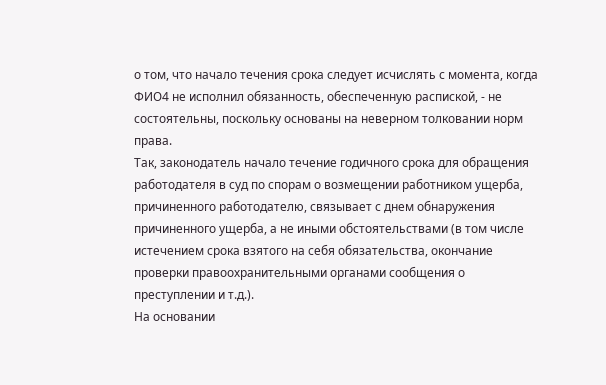о том, что начало течения срока следует исчислять с момента, когда ФИО4 не исполнил обязанность, обеспеченную распиской, - не состоятельны, поскольку основаны на неверном толковании норм права.
Так, законодатель начало течение годичного срока для обращения работодателя в суд по спорам о возмещении работником ущерба, причиненного работодателю, связывает с днем обнаружения причиненного ущерба, а не иными обстоятельствами (в том числе истечением срока взятого на себя обязательства, окончание проверки правоохранительными органами сообщения о преступлении и т.д.).
На основании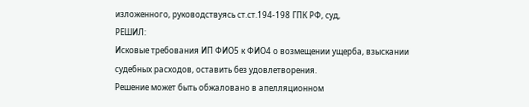изложенного, руководствуясь ст.ст.194-198 ГПК РФ, суд,
РЕШИЛ:
Исковые требования ИП ФИО5 к ФИО4 о возмещении ущерба, взыскании судебных расходов, оставить без удовлетворения.
Решение может быть обжаловано в апелляционном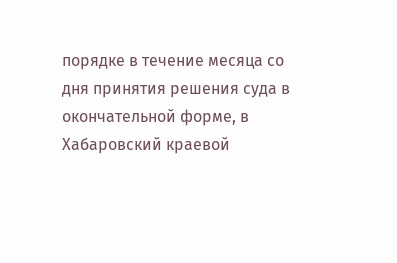порядке в течение месяца со дня принятия решения суда в окончательной форме, в Хабаровский краевой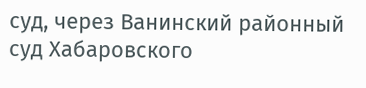суд, через Ванинский районный суд Хабаровского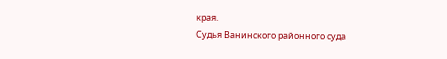края.
Судья Ванинского районного суда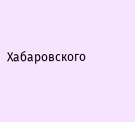Хабаровского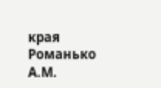края Романько А.М.